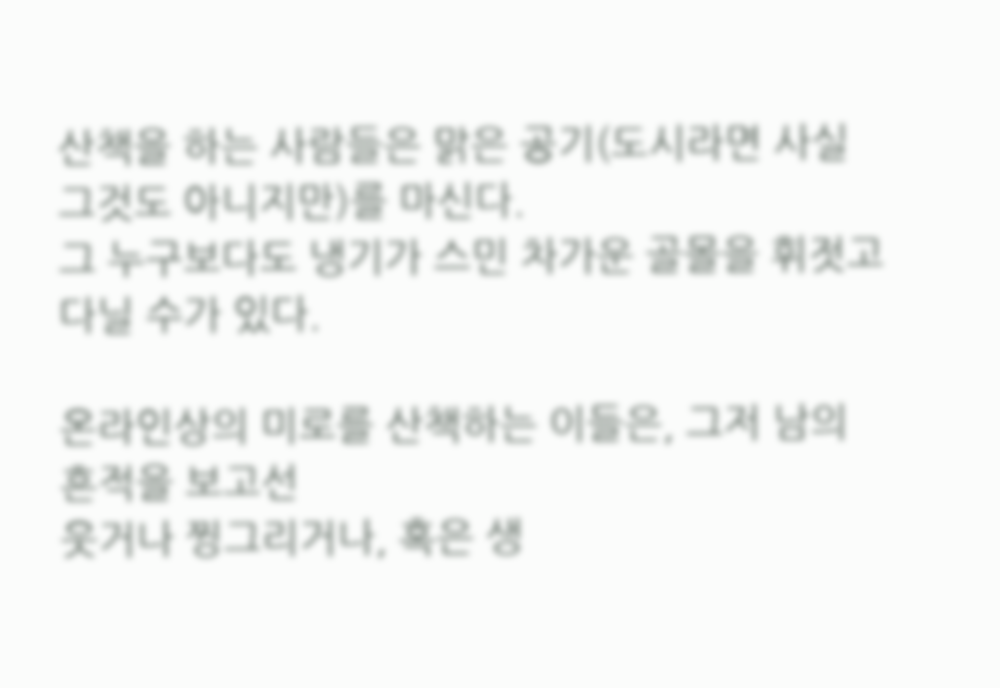산책을 하는 사람들은 맑은 공기(도시라면 사실 그것도 아니지만)를 마신다.
그 누구보다도 냉기가 스민 차가운 골몰을 휘젓고 다닐 수가 있다.

온라인상의 미로를 산책하는 이들은, 그저 남의 흔적을 보고선
웃거나 찡그리거나, 혹은 생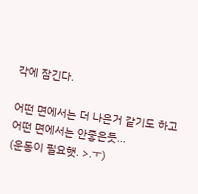각에 잠긴다.

어떤 면에서는 더 나은거 같기도 하고
어떤 면에서는 안좋은듯...
(운동이 필요햇. >.ㅜ)